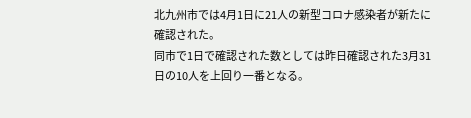北九州市では4月1日に21人の新型コロナ感染者が新たに確認された。
同市で1日で確認された数としては昨日確認された3月31日の10人を上回り一番となる。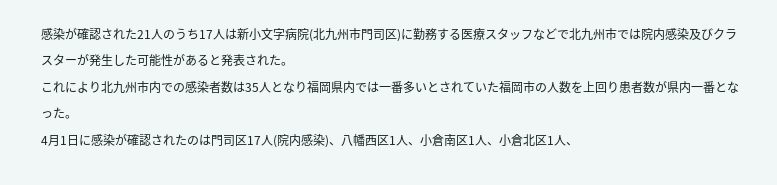感染が確認された21人のうち17人は新小文字病院(北九州市門司区)に勤務する医療スタッフなどで北九州市では院内感染及びクラスターが発生した可能性があると発表された。
これにより北九州市内での感染者数は35人となり福岡県内では一番多いとされていた福岡市の人数を上回り患者数が県内一番となった。
4月1日に感染が確認されたのは門司区17人(院内感染)、八幡西区1人、小倉南区1人、小倉北区1人、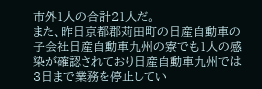市外1人の合計21人だ。
また、昨日京都郡苅田町の日産自動車の子会社日産自動車九州の寮でも1人の感染が確認されており日産自動車九州では3日まで業務を停止してい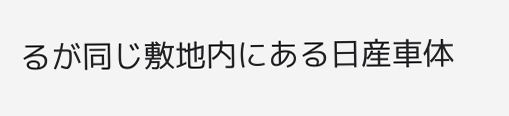るが同じ敷地内にある日産車体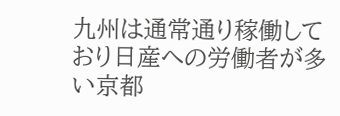九州は通常通り稼働しており日産への労働者が多い京都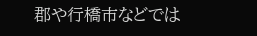郡や行橋市などでは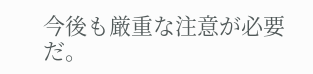今後も厳重な注意が必要だ。